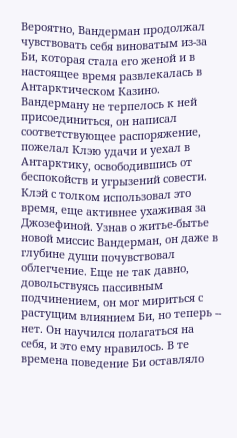Вероятно, Вандерман продолжал чувствовать себя виноватым из-за Би, которая стала его женой и в настоящее время развлекалась в Антарктическом Казино. Вандерману не терпелось к ней присоединиться, он написал соответствующее распоряжение, пожелал Клэю удачи и уехал в Антарктику, освободившись от беспокойств и угрызений совести. Клэй с толком использовал это время, еще активнее ухаживая за Джозефиной. Узнав о житье-бытье новой миссис Вандерман, он даже в глубине души почувствовал облегчение. Еще не так давно, довольствуясь пассивным подчинением, он мог мириться с растущим влиянием Би, но теперь -- нет. Он научился полагаться на себя, и это ему нравилось. В те времена поведение Би оставляло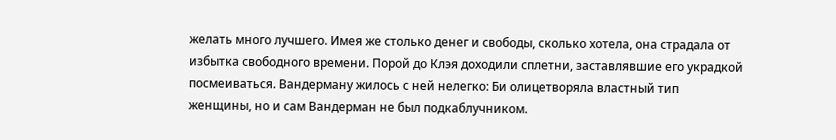желать много лучшего. Имея же столько денег и свободы, сколько хотела, она страдала от избытка свободного времени. Порой до Клэя доходили сплетни, заставлявшие его украдкой посмеиваться. Вандерману жилось с ней нелегко: Би олицетворяла властный тип женщины, но и сам Вандерман не был подкаблучником.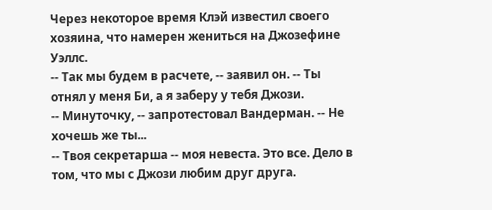Через некоторое время Клэй известил своего хозяина, что намерен жениться на Джозефине Уэллс.
-- Так мы будем в расчете, -- заявил он. -- Ты отнял у меня Би, а я заберу у тебя Джози.
-- Минуточку, -- запротестовал Вандерман. -- Не хочешь же ты...
-- Твоя секретарша -- моя невеста. Это все. Дело в том, что мы с Джози любим друг друга.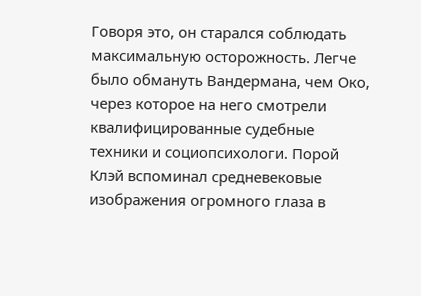Говоря это, он старался соблюдать максимальную осторожность. Легче было обмануть Вандермана, чем Око, через которое на него смотрели квалифицированные судебные техники и социопсихологи. Порой Клэй вспоминал средневековые изображения огромного глаза в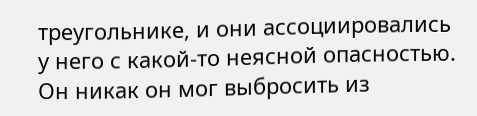треугольнике, и они ассоциировались у него с какой-то неясной опасностью. Он никак он мог выбросить из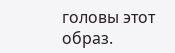головы этот образ.